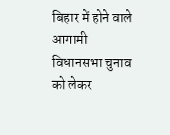बिहार में होने वाले आगामी विधानसभा चुनाव को लेकर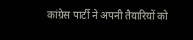कांग्रेस पार्टी ने अपनी तैयारियों को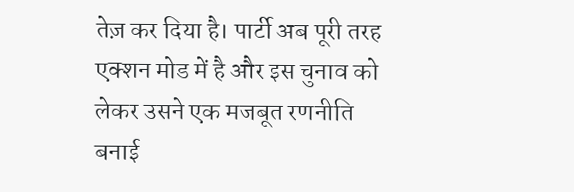तेज़ कर दिया है। पार्टी अब पूरी तरह एक्शन मोड में है और इस चुनाव को लेकर उसने एक मजबूत रणनीति बनाई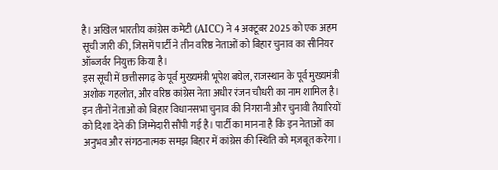है। अखिल भारतीय कांग्रेस कमेटी (AICC) ने 4 अक्टूबर 2025 को एक अहम सूची जारी की, जिसमें पार्टी ने तीन वरिष्ठ नेताओं को बिहार चुनाव का सीनियर ऑब्जर्वर नियुक्त किया है।
इस सूची में छत्तीसगढ़ के पूर्व मुख्यमंत्री भूपेश बघेल, राजस्थान के पूर्व मुख्यमंत्री अशोक गहलोत, और वरिष्ठ कांग्रेस नेता अधीर रंजन चौधरी का नाम शामिल है। इन तीनों नेताओं को बिहार विधानसभा चुनाव की निगरानी और चुनावी तैयारियों को दिशा देने की जिम्मेदारी सौंपी गई है। पार्टी का मानना है कि इन नेताओं का अनुभव और संगठनात्मक समझ बिहार में कांग्रेस की स्थिति को मज़बूत करेगा।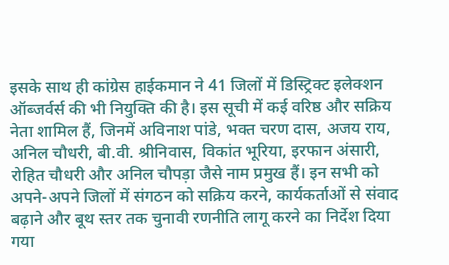इसके साथ ही कांग्रेस हाईकमान ने 41 जिलों में डिस्ट्रिक्ट इलेक्शन ऑब्जर्वर्स की भी नियुक्ति की है। इस सूची में कई वरिष्ठ और सक्रिय नेता शामिल हैं, जिनमें अविनाश पांडे, भक्त चरण दास, अजय राय, अनिल चौधरी, बी.वी. श्रीनिवास, विकांत भूरिया, इरफान अंसारी, रोहित चौधरी और अनिल चौपड़ा जैसे नाम प्रमुख हैं। इन सभी को अपने-अपने जिलों में संगठन को सक्रिय करने, कार्यकर्ताओं से संवाद बढ़ाने और बूथ स्तर तक चुनावी रणनीति लागू करने का निर्देश दिया गया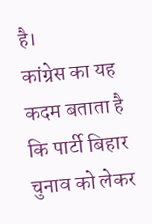है।
कांग्रेस का यह कदम बताता है कि पार्टी बिहार चुनाव को लेकर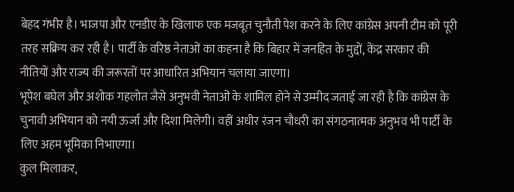बेहद गंभीर है। भाजपा और एनडीए के खिलाफ एक मजबूत चुनौती पेश करने के लिए कांग्रेस अपनी टीम को पूरी तरह सक्रिय कर रही है। पार्टी के वरिष्ठ नेताओं का कहना है कि बिहार में जनहित के मुद्दों, केंद्र सरकार की नीतियों और राज्य की जरूरतों पर आधारित अभियान चलाया जाएगा।
भूपेश बघेल और अशोक गहलोत जैसे अनुभवी नेताओं के शामिल होने से उम्मीद जताई जा रही है कि कांग्रेस के चुनावी अभियान को नयी ऊर्जा और दिशा मिलेगी। वहीं अधीर रंजन चौधरी का संगठनात्मक अनुभव भी पार्टी के लिए अहम भूमिका निभाएगा।
कुल मिलाकर,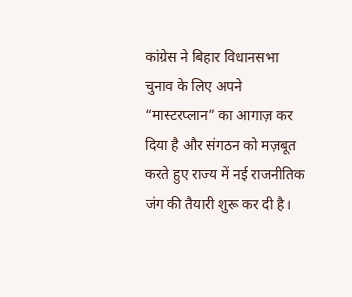कांग्रेस ने बिहार विधानसभा चुनाव के लिए अपने “मास्टरप्लान” का आगाज़ कर दिया है और संगठन को मज़बूत करते हुए राज्य में नई राजनीतिक जंग की तैयारी शुरू कर दी है।